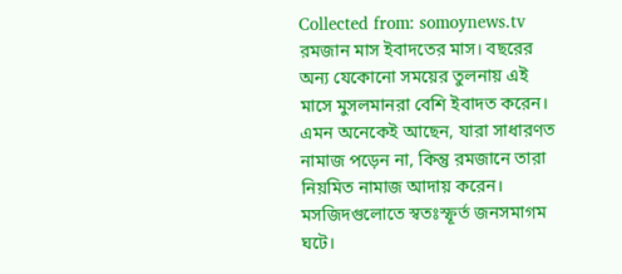Collected from: somoynews.tv
রমজান মাস ইবাদতের মাস। বছরের অন্য যেকোনো সময়ের তুলনায় এই মাসে মুসলমানরা বেশি ইবাদত করেন। এমন অনেকেই আছেন, যারা সাধারণত নামাজ পড়েন না, কিন্তু রমজানে তারা নিয়মিত নামাজ আদায় করেন। মসজিদগুলোতে স্বতঃস্ফূর্ত জনসমাগম ঘটে।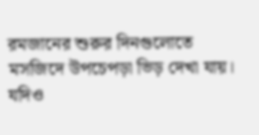রমজানের শুরুর দিনগুলোতে মসজিদে উপচেপড়া ভিড় দেখা যায়। যদিও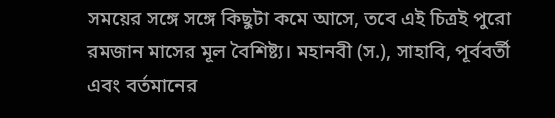সময়ের সঙ্গে সঙ্গে কিছুটা কমে আসে, তবে এই চিত্রই পুরো রমজান মাসের মূল বৈশিষ্ট্য। মহানবী (স.), সাহাবি, পূর্ববর্তী এবং বর্তমানের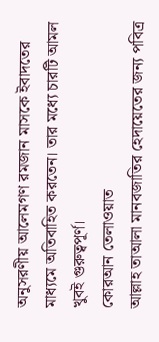অনুসরণীয় আলেমগণ রমজান মাসকে ইবাদতের মাধ্যমে অতিবাহিত করতেন। তার মধ্যে চারটি আমল খুবই গুরুত্বপূর্ণ।
কোরআন তেলাওয়াত
আল্লাহ তাআলা মানবজাতির হেদায়েতের জন্য পবিত্র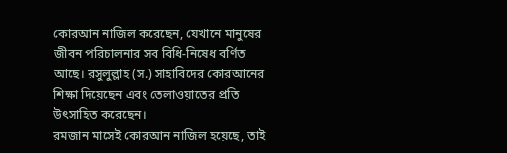কোরআন নাজিল করেছেন, যেখানে মানুষের জীবন পরিচালনার সব বিধি-নিষেধ বর্ণিত আছে। রসুলুল্লাহ (স.) সাহাবিদের কোরআনের শিক্ষা দিয়েছেন এবং তেলাওয়াতের প্রতি উৎসাহিত করেছেন।
রমজান মাসেই কোরআন নাজিল হয়েছে, তাই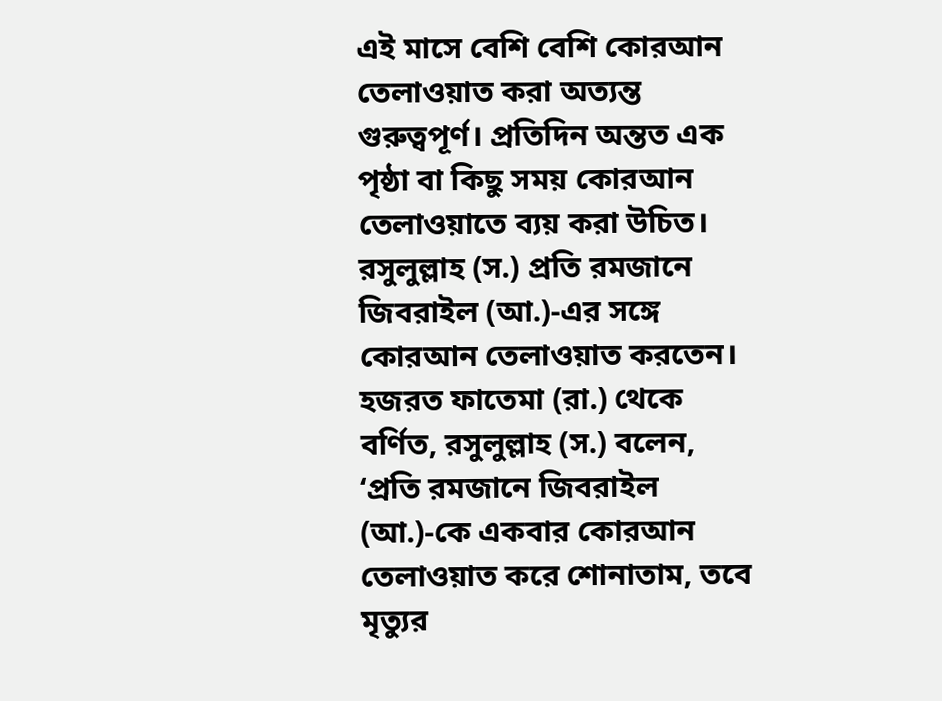এই মাসে বেশি বেশি কোরআন তেলাওয়াত করা অত্যন্ত গুরুত্বপূর্ণ। প্রতিদিন অন্তত এক পৃষ্ঠা বা কিছু সময় কোরআন তেলাওয়াতে ব্যয় করা উচিত।
রসুলুল্লাহ (স.) প্রতি রমজানে জিবরাইল (আ.)-এর সঙ্গে কোরআন তেলাওয়াত করতেন। হজরত ফাতেমা (রা.) থেকে বর্ণিত, রসুলুল্লাহ (স.) বলেন, ‘প্রতি রমজানে জিবরাইল (আ.)-কে একবার কোরআন তেলাওয়াত করে শোনাতাম, তবে মৃত্যুর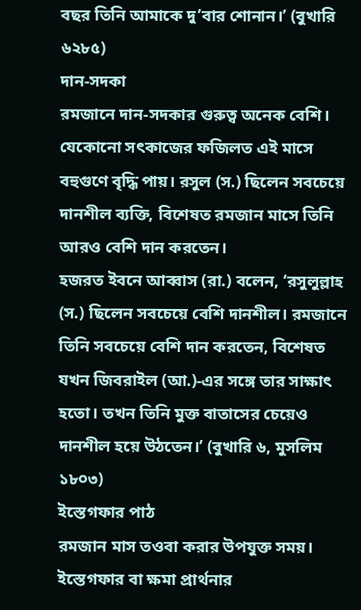বছর তিনি আমাকে দু’বার শোনান।’ (বুখারি ৬২৮৫)
দান-সদকা
রমজানে দান-সদকার গুরুত্ব অনেক বেশি। যেকোনো সৎকাজের ফজিলত এই মাসে বহুগুণে বৃদ্ধি পায়। রসুল (স.) ছিলেন সবচেয়ে দানশীল ব্যক্তি, বিশেষত রমজান মাসে তিনি আরও বেশি দান করতেন।
হজরত ইবনে আব্বাস (রা.) বলেন, ‘রসুলুল্লাহ (স.) ছিলেন সবচেয়ে বেশি দানশীল। রমজানে তিনি সবচেয়ে বেশি দান করতেন, বিশেষত যখন জিবরাইল (আ.)-এর সঙ্গে তার সাক্ষাৎ হতো। তখন তিনি মুক্ত বাতাসের চেয়েও দানশীল হয়ে উঠতেন।’ (বুখারি ৬, মুসলিম ১৮০৩)
ইস্তেগফার পাঠ
রমজান মাস তওবা করার উপযুক্ত সময়। ইস্তেগফার বা ক্ষমা প্রার্থনার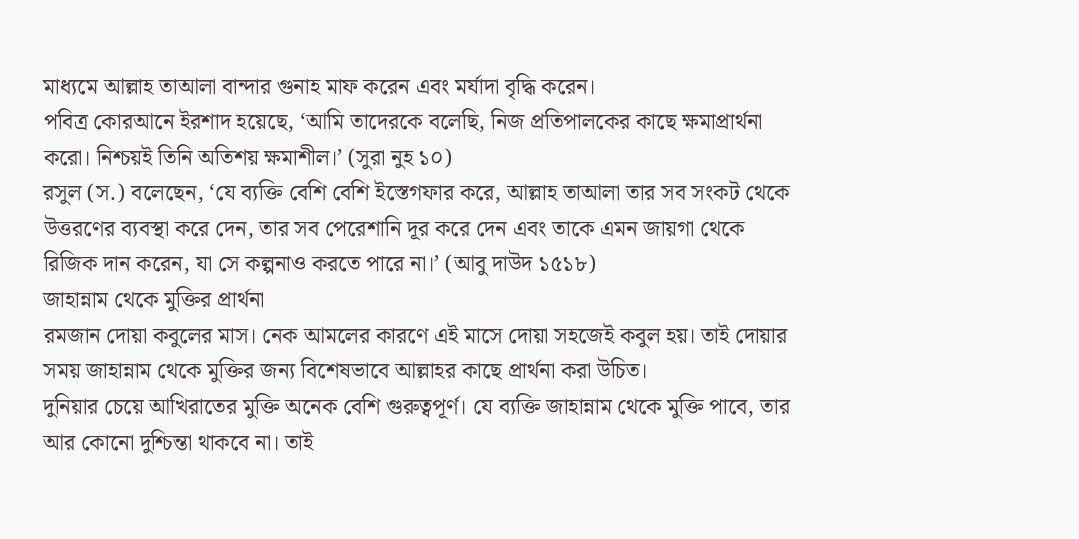মাধ্যমে আল্লাহ তাআলা বান্দার গুনাহ মাফ করেন এবং মর্যাদা বৃদ্ধি করেন।
পবিত্র কোরআনে ইরশাদ হয়েছে, ‘আমি তাদেরকে বলেছি, নিজ প্রতিপালকের কাছে ক্ষমাপ্রার্থনা করো। নিশ্চয়ই তিনি অতিশয় ক্ষমাশীল।’ (সুরা নুহ ১০)
রসুল (স.) বলেছেন, ‘যে ব্যক্তি বেশি বেশি ইস্তেগফার করে, আল্লাহ তাআলা তার সব সংকট থেকে উত্তরণের ব্যবস্থা করে দেন, তার সব পেরেশানি দূর করে দেন এবং তাকে এমন জায়গা থেকে রিজিক দান করেন, যা সে কল্পনাও করতে পারে না।’ (আবু দাউদ ১৫১৮)
জাহান্নাম থেকে মুক্তির প্রার্থনা
রমজান দোয়া কবুলের মাস। নেক আমলের কারণে এই মাসে দোয়া সহজেই কবুল হয়। তাই দোয়ার সময় জাহান্নাম থেকে মুক্তির জন্য বিশেষভাবে আল্লাহর কাছে প্রার্থনা করা উচিত।
দুনিয়ার চেয়ে আখিরাতের মুক্তি অনেক বেশি গুরুত্বপূর্ণ। যে ব্যক্তি জাহান্নাম থেকে মুক্তি পাবে, তার আর কোনো দুশ্চিন্তা থাকবে না। তাই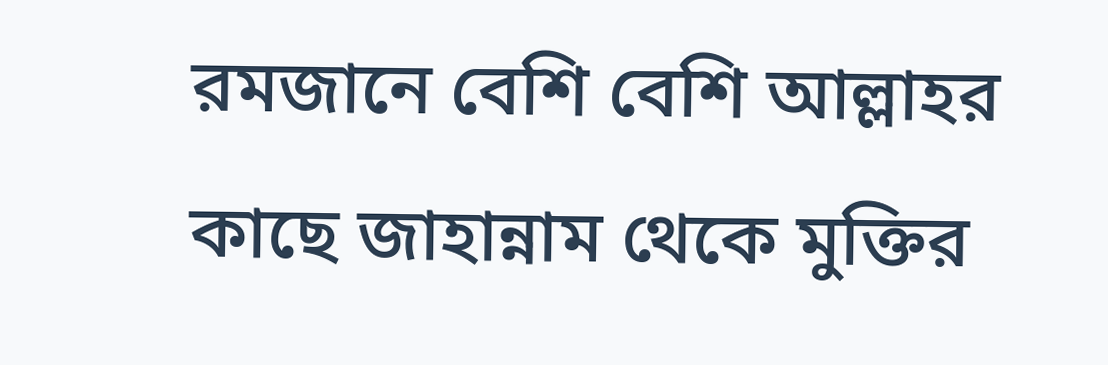রমজানে বেশি বেশি আল্লাহর কাছে জাহান্নাম থেকে মুক্তির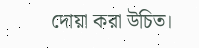দোয়া করা উচিত।